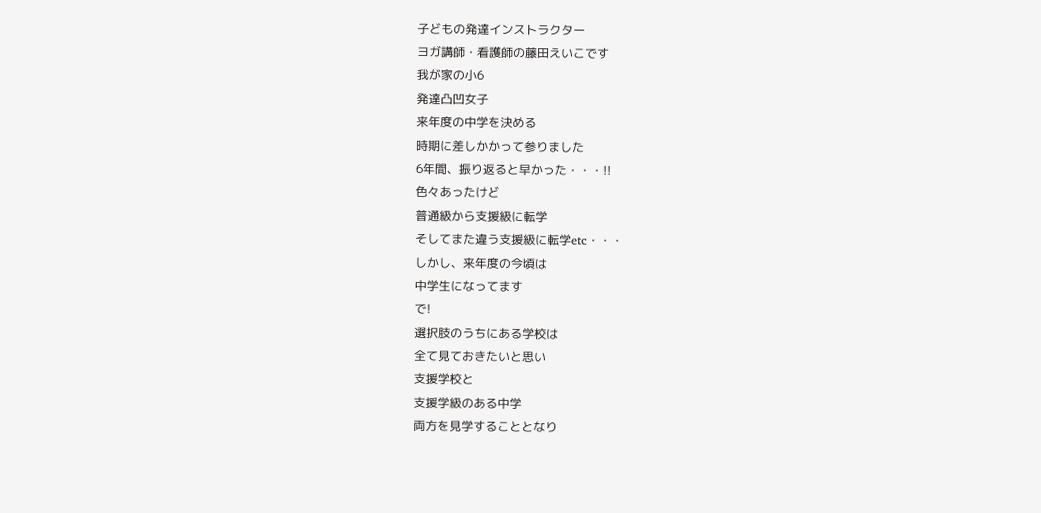子どもの発達インストラクター
ヨガ講師・看護師の藤田えいこです
我が家の小6
発達凸凹女子
来年度の中学を決める
時期に差しかかって参りました
6年間、振り返ると早かった・・・!!
色々あったけど
普通級から支援級に転学
そしてまた違う支援級に転学etc・・・
しかし、来年度の今頃は
中学生になってます
で!
選択肢のうちにある学校は
全て見ておきたいと思い
支援学校と
支援学級のある中学
両方を見学することとなり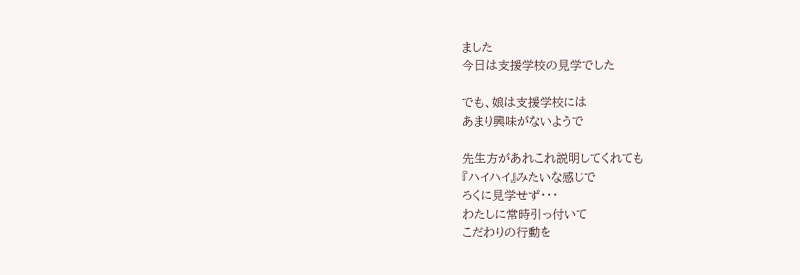ました
今日は支援学校の見学でした

でも、娘は支援学校には
あまり興味がないようで

先生方があれこれ説明してくれても
『ハイハイ』みたいな感じで
ろくに見学せず・・・
わたしに常時引っ付いて
こだわりの行動を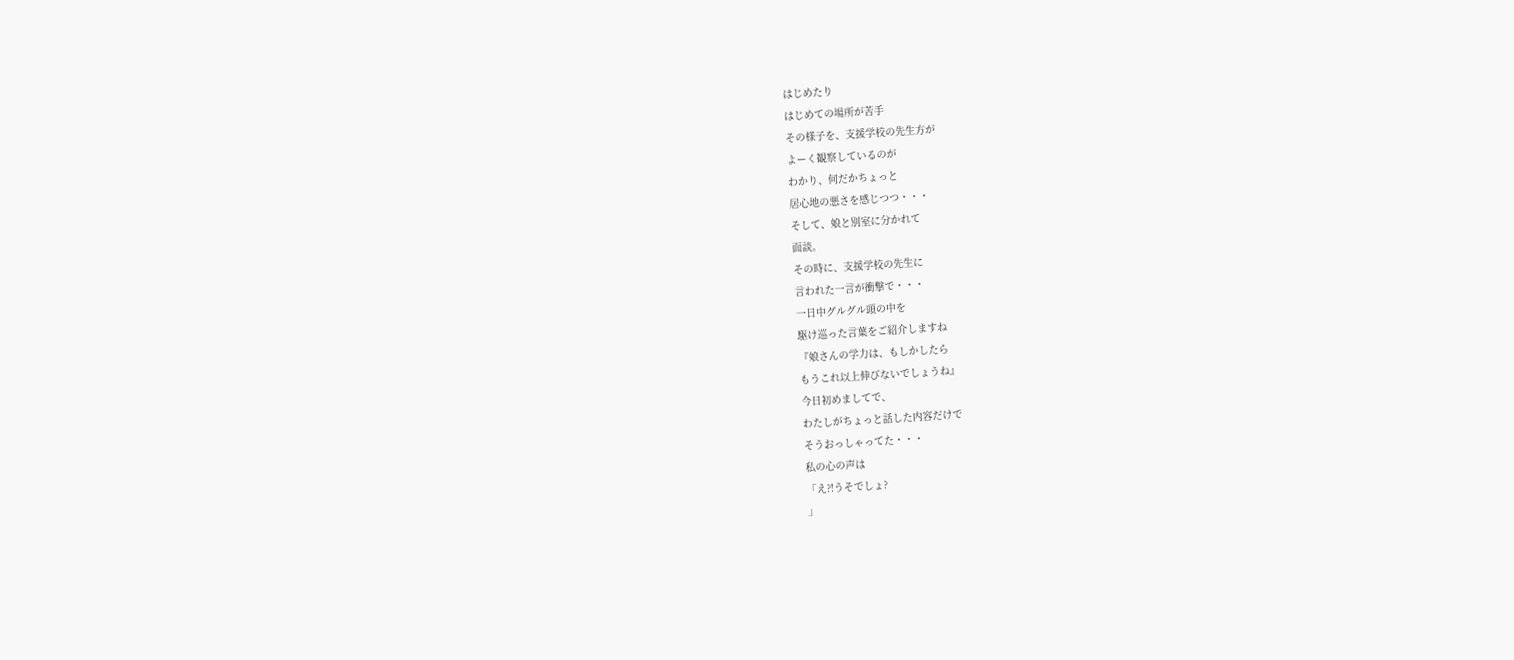はじめたり
はじめての場所が苦手
その様子を、支援学校の先生方が
よーく観察しているのが
わかり、何だかちょっと
居心地の悪さを感じつつ・・・
そして、娘と別室に分かれて
面談。
その時に、支援学校の先生に
言われた一言が衝撃で・・・
一日中グルグル頭の中を
駆け巡った言葉をご紹介しますね
『娘さんの学力は、もしかしたら
もうこれ以上伸びないでしょうね』
今日初めましてで、
わたしがちょっと話した内容だけで
そうおっしゃってた・・・
私の心の声は
「え?!うそでしょ?
」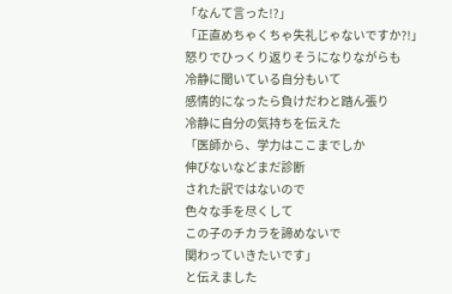「なんて言った!?」
「正直めちゃくちゃ失礼じゃないですか?!」
怒りでひっくり返りそうになりながらも
冷静に聞いている自分もいて
感情的になったら負けだわと踏ん張り
冷静に自分の気持ちを伝えた
「医師から、学力はここまでしか
伸びないなどまだ診断
された訳ではないので
色々な手を尽くして
この子のチカラを諦めないで
関わっていきたいです」
と伝えました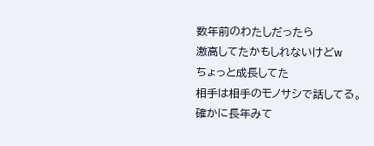数年前のわたしだったら
激高してたかもしれないけどw
ちょっと成長してた
相手は相手のモノサシで話してる。
確かに長年みて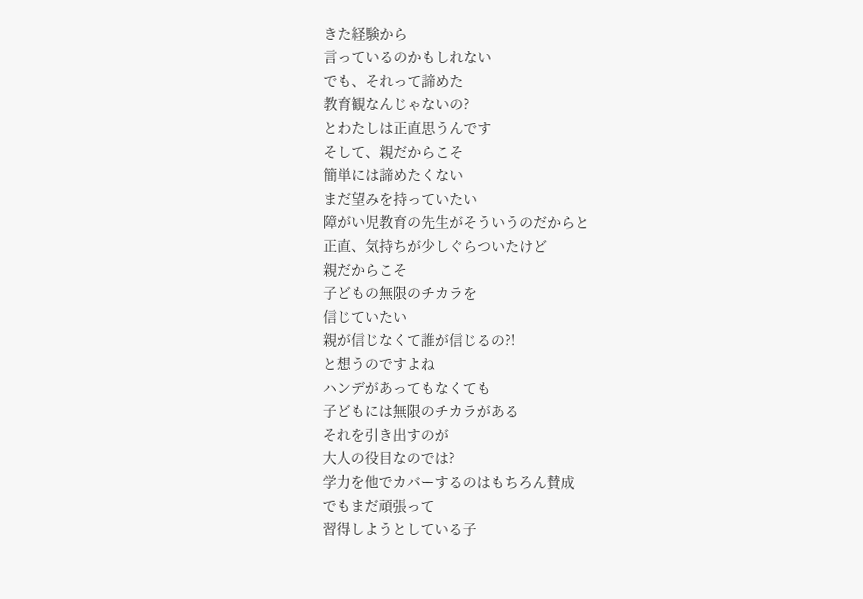きた経験から
言っているのかもしれない
でも、それって諦めた
教育観なんじゃないの?
とわたしは正直思うんです
そして、親だからこそ
簡単には諦めたくない
まだ望みを持っていたい
障がい児教育の先生がそういうのだからと
正直、気持ちが少しぐらついたけど
親だからこそ
子どもの無限のチカラを
信じていたい
親が信じなくて誰が信じるの?!
と想うのですよね
ハンデがあってもなくても
子どもには無限のチカラがある
それを引き出すのが
大人の役目なのでは?
学力を他でカバーするのはもちろん賛成
でもまだ頑張って
習得しようとしている子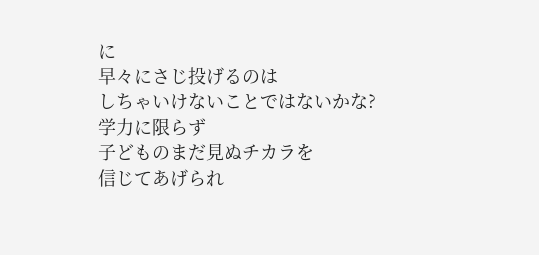に
早々にさじ投げるのは
しちゃいけないことではないかな?
学力に限らず
子どものまだ見ぬチカラを
信じてあげられ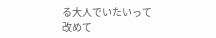る大人でいたいって
改めて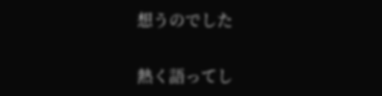想うのでした

熱く語ってし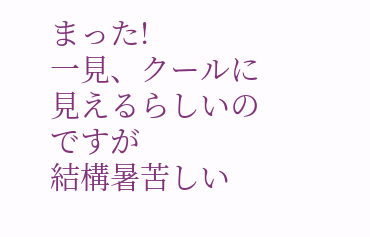まった!
一見、クールに見えるらしいのですが
結構暑苦しい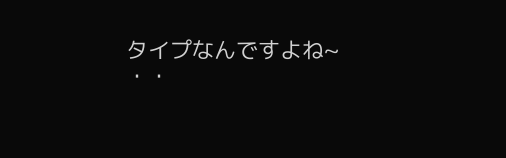タイプなんですよね~
・・